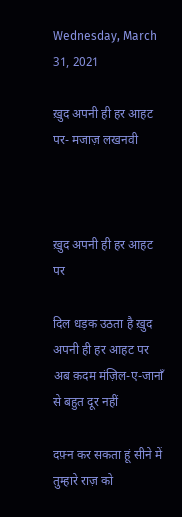Wednesday, March 31, 2021

ख़ुद अपनी ही हर आहट पर- मजाज़ लखनवी



ख़ुद अपनी ही हर आहट पर

दिल धड़क उठता है ख़ुद अपनी ही हर आहट पर
अब क़दम मंज़िल-ए-जानाँ से बहुत दूर नहीं

दफ़्न कर सकता हूं सीने में तुम्हारे राज़ को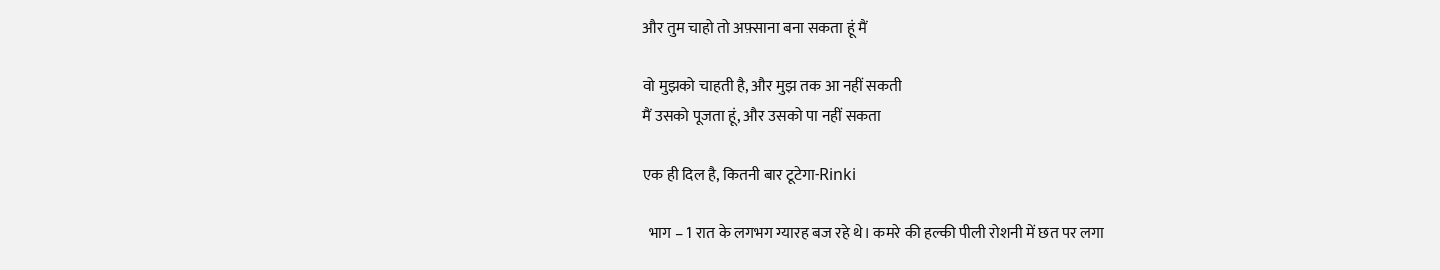और तुम चाहो तो अफ़्साना बना सकता हूं मैं

वो मुझको चाहती है, और मुझ तक आ नहीं सकती
मैं उसको पूजता हूं, और उसको पा नहीं सकता

एक ही दिल है, कितनी बार टूटेगा-Rinki

  भाग – 1 रात के लगभग ग्यारह बज रहे थे। कमरे की हल्की पीली रोशनी में छत पर लगा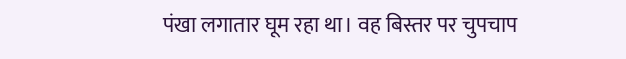पंखा लगातार घूम रहा था। वह बिस्तर पर चुपचाप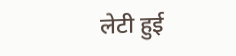लेटी हुई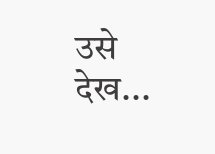उसे देख...